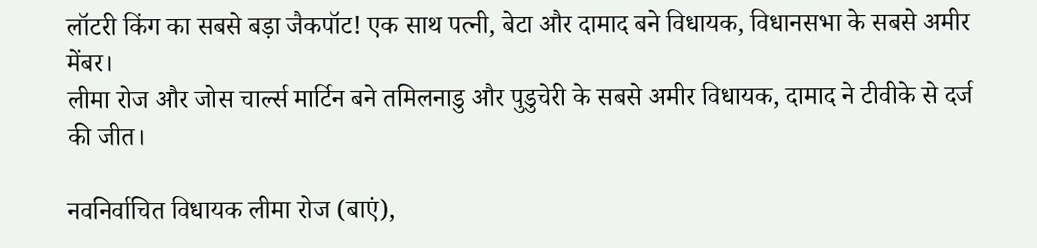लॉटरी किंग का सबसे बड़ा जैकपॉट! एक साथ पत्नी, बेटा और दामाद बने विधायक, विधानसभा के सबसे अमीर मेंबर।
लीमा रोज और जोस चार्ल्स मार्टिन बने तमिलनाडु और पुडुचेरी के सबसे अमीर विधायक, दामाद ने टीवीके से दर्ज की जीत।

नवनिर्वाचित विधायक लीमा रोज (बाएं),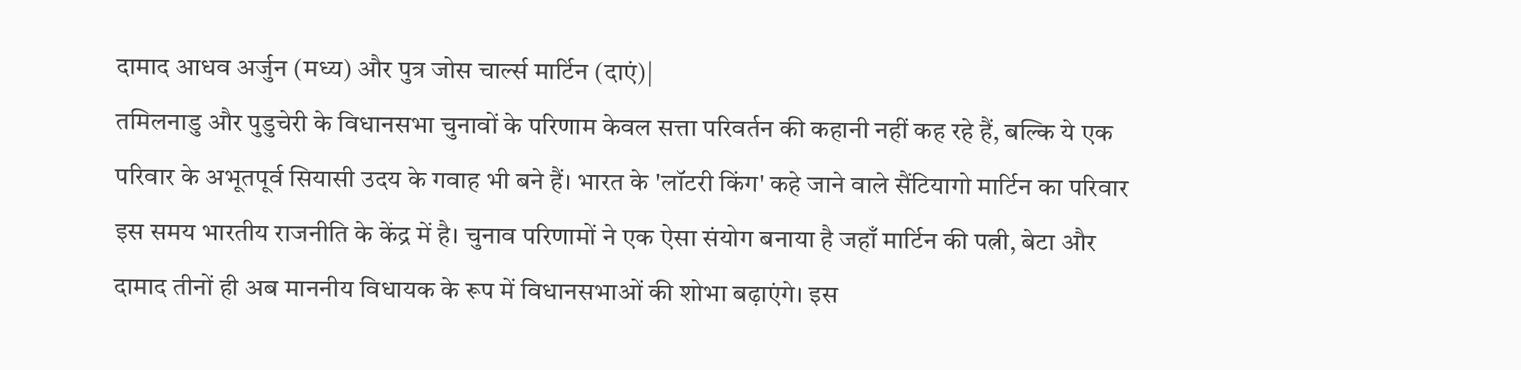दामाद आधव अर्जुन (मध्य) और पुत्र जोस चार्ल्स मार्टिन (दाएं)|
तमिलनाडु और पुडुचेरी के विधानसभा चुनावों के परिणाम केवल सत्ता परिवर्तन की कहानी नहीं कह रहे हैं, बल्कि ये एक परिवार के अभूतपूर्व सियासी उदय के गवाह भी बने हैं। भारत के 'लॉटरी किंग' कहे जाने वाले सैंटियागो मार्टिन का परिवार इस समय भारतीय राजनीति के केंद्र में है। चुनाव परिणामों ने एक ऐसा संयोग बनाया है जहाँ मार्टिन की पत्नी, बेटा और दामाद तीनों ही अब माननीय विधायक के रूप में विधानसभाओं की शोभा बढ़ाएंगे। इस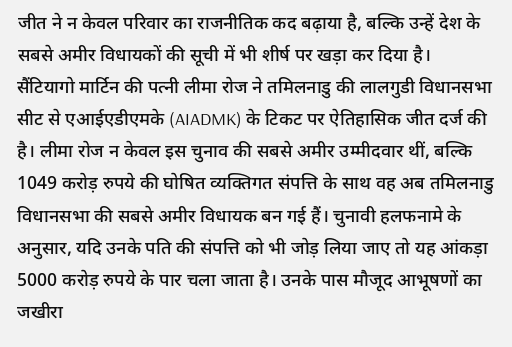जीत ने न केवल परिवार का राजनीतिक कद बढ़ाया है, बल्कि उन्हें देश के सबसे अमीर विधायकों की सूची में भी शीर्ष पर खड़ा कर दिया है।
सैंटियागो मार्टिन की पत्नी लीमा रोज ने तमिलनाडु की लालगुडी विधानसभा सीट से एआईएडीएमके (AIADMK) के टिकट पर ऐतिहासिक जीत दर्ज की है। लीमा रोज न केवल इस चुनाव की सबसे अमीर उम्मीदवार थीं, बल्कि 1049 करोड़ रुपये की घोषित व्यक्तिगत संपत्ति के साथ वह अब तमिलनाडु विधानसभा की सबसे अमीर विधायक बन गई हैं। चुनावी हलफनामे के अनुसार, यदि उनके पति की संपत्ति को भी जोड़ लिया जाए तो यह आंकड़ा 5000 करोड़ रुपये के पार चला जाता है। उनके पास मौजूद आभूषणों का जखीरा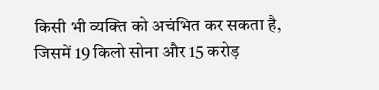किसी भी व्यक्ति को अचंभित कर सकता है, जिसमें 19 किलो सोना और 15 करोड़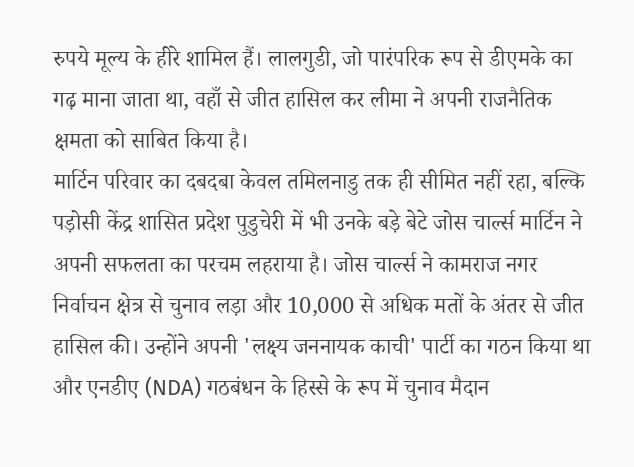रुपये मूल्य के हीरे शामिल हैं। लालगुडी, जो पारंपरिक रूप से डीएमके का गढ़ माना जाता था, वहाँ से जीत हासिल कर लीमा ने अपनी राजनैतिक क्षमता को साबित किया है।
मार्टिन परिवार का दबदबा केवल तमिलनाडु तक ही सीमित नहीं रहा, बल्कि पड़ोसी केंद्र शासित प्रदेश पुडुचेरी में भी उनके बड़े बेटे जोस चार्ल्स मार्टिन ने अपनी सफलता का परचम लहराया है। जोस चार्ल्स ने कामराज नगर निर्वाचन क्षेत्र से चुनाव लड़ा और 10,000 से अधिक मतों के अंतर से जीत हासिल की। उन्होंने अपनी 'लक्ष्य जननायक काची' पार्टी का गठन किया था और एनडीए (NDA) गठबंधन के हिस्से के रूप में चुनाव मैदान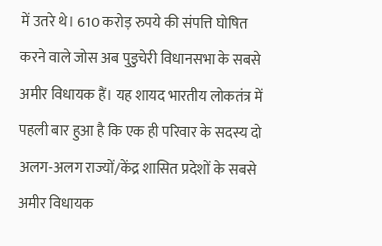में उतरे थे। 610 करोड़ रुपये की संपत्ति घोषित करने वाले जोस अब पुडुचेरी विधानसभा के सबसे अमीर विधायक हैं। यह शायद भारतीय लोकतंत्र में पहली बार हुआ है कि एक ही परिवार के सदस्य दो अलग-अलग राज्यों/केंद्र शासित प्रदेशों के सबसे अमीर विधायक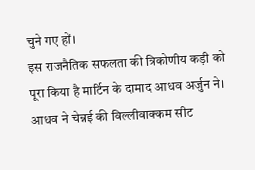चुने गए हों।
इस राजनैतिक सफलता की त्रिकोणीय कड़ी को पूरा किया है मार्टिन के दामाद आधव अर्जुन ने। आधव ने चेन्नई की विल्लीवाक्कम सीट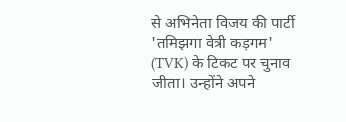से अभिनेता विजय की पार्टी 'तमिझगा वेत्री कड़गम' (TVK) के टिकट पर चुनाव जीता। उन्होंने अपने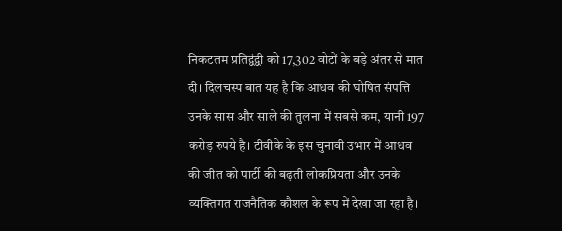निकटतम प्रतिद्वंद्वी को 17,302 वोटों के बड़े अंतर से मात दी। दिलचस्प बात यह है कि आधव की घोषित संपत्ति उनके सास और साले की तुलना में सबसे कम, यानी 197 करोड़ रुपये है। टीवीके के इस चुनावी उभार में आधव की जीत को पार्टी की बढ़ती लोकप्रियता और उनके व्यक्तिगत राजनैतिक कौशल के रूप में देखा जा रहा है।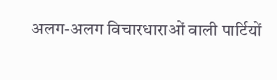अलग-अलग विचारधाराओं वाली पार्टियों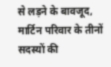से लड़ने के बावजूद, मार्टिन परिवार के तीनों सदस्यों की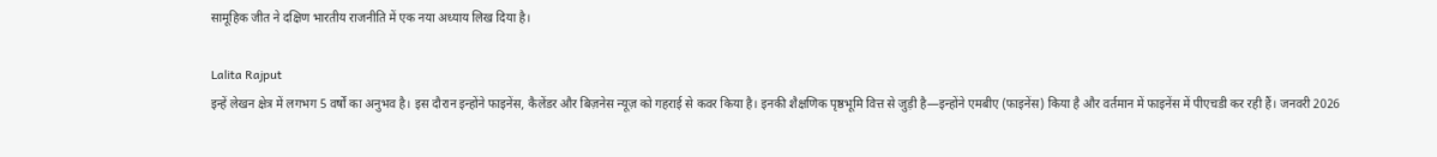सामूहिक जीत ने दक्षिण भारतीय राजनीति में एक नया अध्याय लिख दिया है।

Lalita Rajput
इन्हें लेखन क्षेत्र में लगभग 5 वर्षों का अनुभव है। इस दौरान इन्होंने फाइनेंस, कैलेंडर और बिज़नेस न्यूज़ को गहराई से कवर किया है। इनकी शैक्षणिक पृष्ठभूमि वित्त से जुड़ी है—इन्होंने एमबीए (फाइनेंस) किया है और वर्तमान में फाइनेंस में पीएचडी कर रही हैं। जनवरी 2026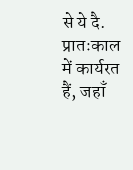से ये दै. प्रातःकाल में कार्यरत हैं, जहाँ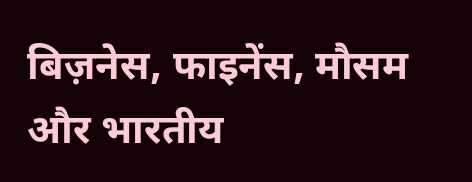बिज़नेस, फाइनेंस, मौसम और भारतीय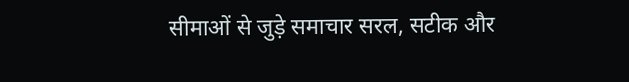सीमाओं से जुड़े समाचार सरल, सटीक और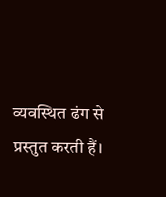व्यवस्थित ढंग से प्रस्तुत करती हैं।